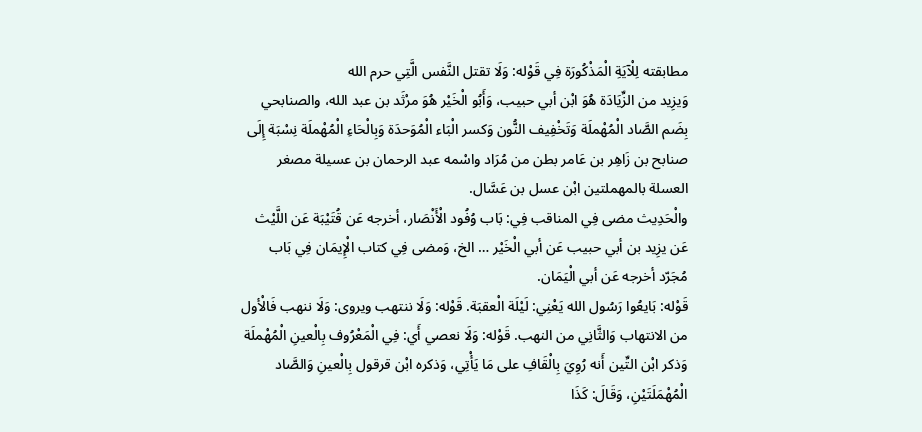مطابقته لِلْآيَةِ الْمَذْكُورَة فِي قَوْله: وَلَا تقتل النَّفس الَّتِي حرم الله
وَيزِيد من الزِّيَادَة هُوَ ابْن أبي حبيب، وَأَبُو الْخَيْر هُوَ مرْثَد بن عبد الله، والصنابحي بِضَم الصَّاد الْمُهْملَة وَتَخْفِيف النُّون وَكسر الْبَاء الْمُوَحدَة وَبِالْحَاءِ الْمُهْملَة نِسْبَة إِلَى صنابح بن زَاهِر بن عَامر بطن من مُرَاد واسْمه عبد الرحمان بن عسيلة مصغر العسلة بالمهملتين ابْن عسل بن عَسَّال.
والْحَدِيث مضى فِي المناقب فِي: بَاب وُفُود الْأَنْصَار، أخرجه عَن قُتَيْبَة عَن اللَّيْث عَن يزِيد بن أبي حبيب عَن أبي الْخَيْر … الخ، وَمضى فِي كتاب الْإِيمَان فِي بَاب مُجَرّد أخرجه عَن أبي الْيَمَان.
قَوْله: بَايعُوا رَسُول الله يَعْنِي: لَيْلَة الْعقبَة. قَوْله: وَلَا ننتهب ويروى: وَلَا ننهب فَالْأول من الانتهاب وَالثَّانِي من النهب. قَوْله: وَلَا نعصي أَي: فِي الْمَعْرُوف بِالْعينِ الْمُهْملَة وَذكر ابْن التِّين أَنه رُوِيَ بِالْقَافِ على مَا يَأْتِي، وَذكره ابْن قرقول بِالْعينِ وَالصَّاد الْمُهْمَلَتَيْنِ، وَقَالَ: كَذَا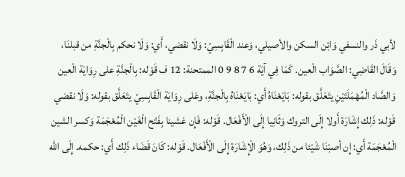لأبي ذَر والنسفي وَابْن السكن والأصيلي، وَعند الْقَابِسِيّ: وَلَا نقضي، أَي: وَلَا نحكم بِالْجنَّةِ من قبلنَا، وَقَالَ القَاضِي: الصَّوَاب الْعين. كَمَا فِي آيَة 6 7 8 9 0 الممتحنة: 12 ف قَوْله: بِالْجنَّةِ على رِوَايَة الْعين وَالصَّاد الْمُهْمَلَتَيْنِ يتَعَلَّق بقوله: بَايَعْنَاهُ أَي: بَايَعْنَاهُ بِالْجنَّةِ، وعَلى رِوَايَة الْقَابِسِيّ يتَعَلَّق بقوله: وَلَا نقضي قَوْله: ذَلِك إِشَارَة أَولا إِلَى التروك وَثَانِيا إِلَى الْأَفْعَال. قَوْله: فَإِن غشينا بِفَتْح الْغَيْن الْمُعْجَمَة وَكسر الشين الْمُعْجَمَة أَي: إِن أصبْنَا شَيْئا من ذَلِك، وَهُوَ الْإِشَارَة إِلَى الْأَفْعَال. قَوْله: كَانَ قَضَاء ذَلِك أَي: حكمه. إِلَى الله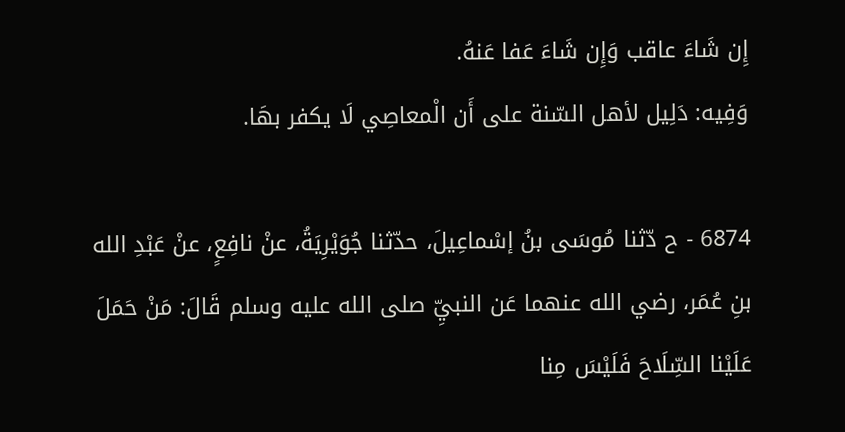إِن شَاءَ عاقب وَإِن شَاءَ عَفا عَنهُ.
وَفِيه: دَلِيل لأهل السّنة على أَن الْمعاصِي لَا يكفر بهَا.

6874 - ح دّثنا مُوسَى بنُ إسْماعِيلَ، حدّثنا جُوَيْرِيَةُ، عنْ نافِعٍ، عنْ عَبْدِ الله بنِ عُمَر، رضي الله عنهما عَن النبيِّ صلى الله عليه وسلم قَالَ: مَنْ حَمَلَ عَلَيْنا السِّلَاحَ فَلَيْسَ مِنا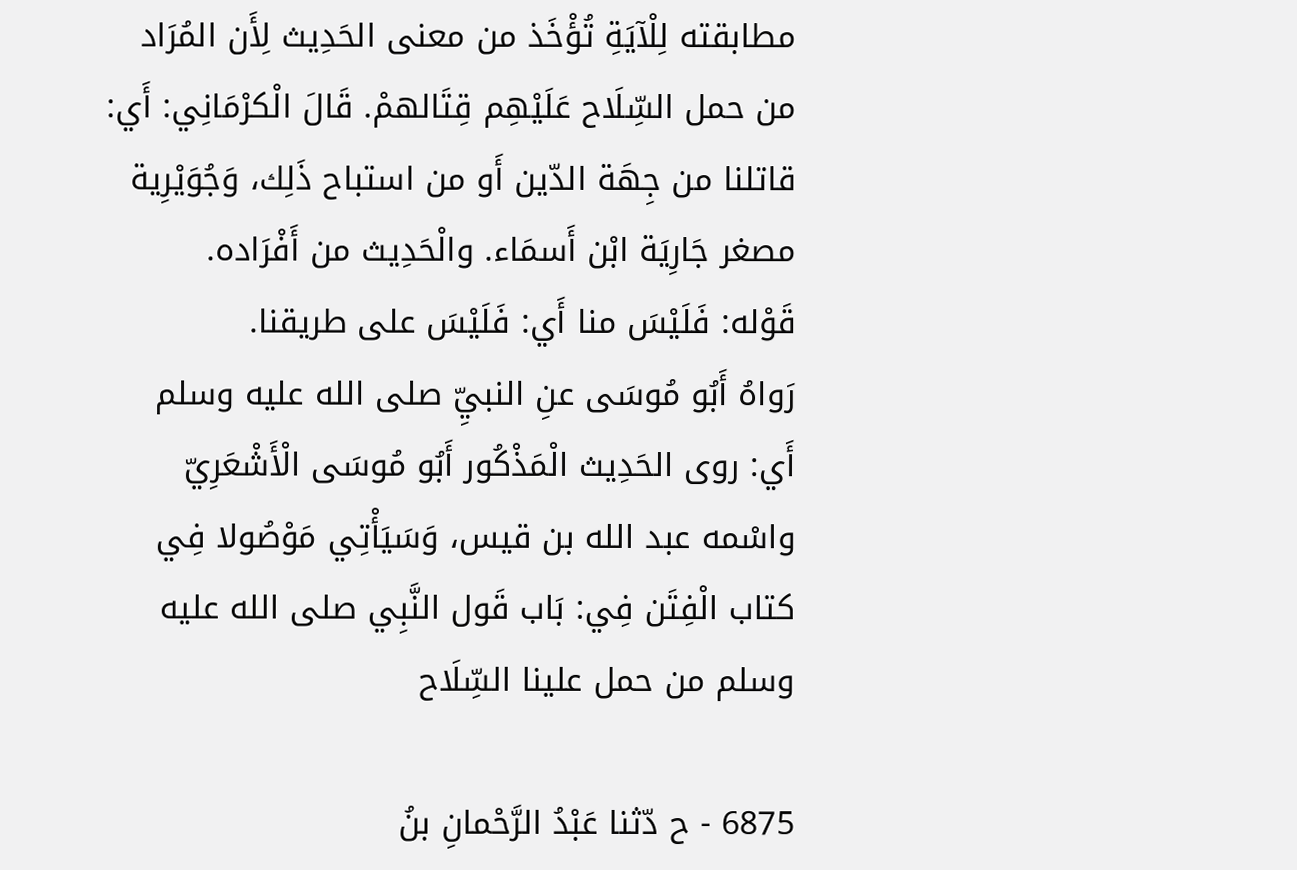مطابقته لِلْآيَةِ تُؤْخَذ من معنى الحَدِيث لِأَن المُرَاد من حمل السِّلَاح عَلَيْهِم قِتَالهمْ. قَالَ الْكرْمَانِي: أَي: قاتلنا من جِهَة الدّين أَو من استباح ذَلِك، وَجُوَيْرِية مصغر جَارِيَة ابْن أَسمَاء. والْحَدِيث من أَفْرَاده.
قَوْله: فَلَيْسَ منا أَي: فَلَيْسَ على طريقنا.
رَواهُ أَبُو مُوسَى عنِ النبيِّ صلى الله عليه وسلم
أَي: روى الحَدِيث الْمَذْكُور أَبُو مُوسَى الْأَشْعَرِيّ واسْمه عبد الله بن قيس، وَسَيَأْتِي مَوْصُولا فِي كتاب الْفِتَن فِي: بَاب قَول النَّبِي صلى الله عليه وسلم من حمل علينا السِّلَاح

6875 - ح دّثنا عَبْدُ الرَّحْمانِ بنُ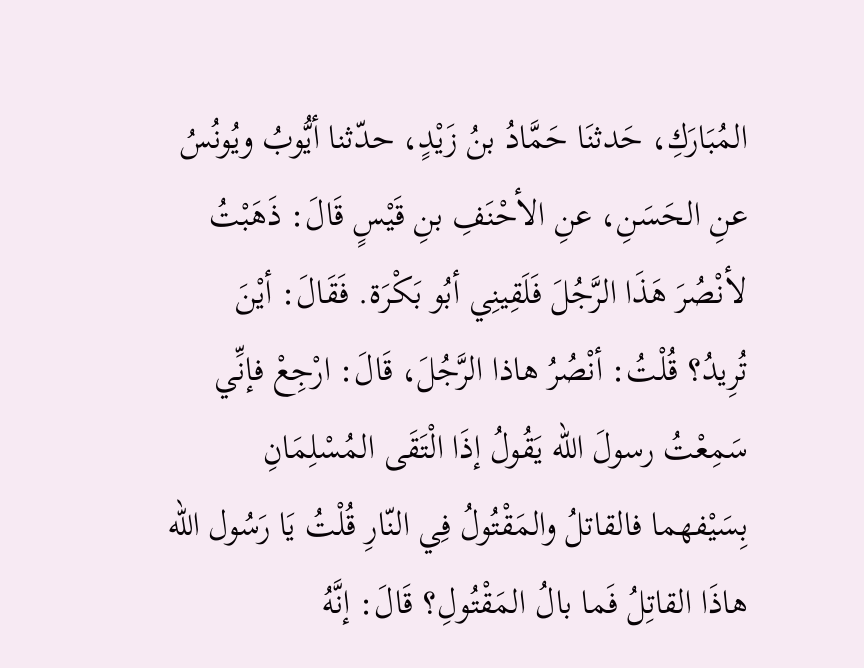المُبَارَكِ، حَدثنَا حَمَّادُ بنُ زَيْدٍ، حدّثنا أيُّوبُ ويُونُسُ عنِ الحَسَنِ، عنِ الأحْنَفِ بنِ قَيْسٍ قَالَ: ذَهَبْتُ لأنْصُرَ هَذَا الرَّجُلَ فَلَقِينِي أبُو بَكْرَة. فَقَالَ: أيْنَ تُرِيدُ؟ قُلْتُ: أنْصُرُ هاذا الرَّجُلَ، قَالَ: ارْجِعْ فإنِّي سَمِعْتُ رسولَ الله يَقُولُ إذَا الْتَقَى المُسْلِمَانِ بِسَيْفهما فالقاتلُ والمَقْتُولُ فِي النّارِ قُلْتُ يَا رَسُول الله هاذَا القاتِلُ فَما بالُ المَقْتُولِ؟ قَالَ: إنَّهُ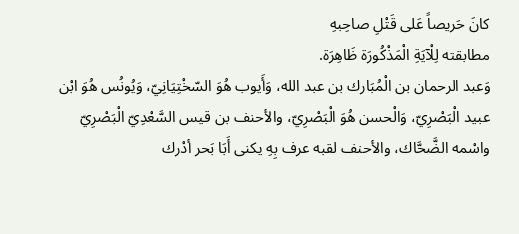كانَ حَريصاً عَلى قَتْلِ صاحِبهِ
مطابقته لِلْآيَةِ الْمَذْكُورَة ظَاهِرَة.
وَعبد الرحمان بن الْمُبَارك بن عبد الله، وَأَيوب هُوَ السّخْتِيَانِيّ، وَيُونُس هُوَ ابْن عبيد الْبَصْرِيّ، وَالْحسن هُوَ الْبَصْرِيّ، والأحنف بن قيس السَّعْدِيّ الْبَصْرِيّ واسْمه الضَّحَّاك، والأحنف لقبه عرف بِهِ يكنى أَبَا بَحر أدْرك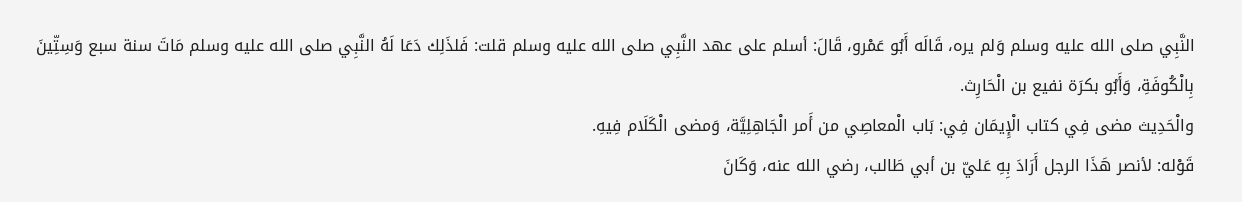النَّبِي صلى الله عليه وسلم وَلم يره، قَالَه أَبُو عَمْرو، قَالَ: أسلم على عهد النَّبِي صلى الله عليه وسلم قلت: فَلذَلِك دَعَا لَهُ النَّبِي صلى الله عليه وسلم مَاتَ سنة سبع وَسِتِّينَ بِالْكُوفَةِ، وَأَبُو بكرَة نفيع بن الْحَارِث.
والْحَدِيث مضى فِي كتاب الْإِيمَان فِي: بَاب الْمعاصِي من أَمر الْجَاهِلِيَّة، وَمضى الْكَلَام فِيهِ.
قَوْله: لأنصر هَذَا الرجل أَرَادَ بِهِ عَليّ بن أبي طَالب، رضي الله عنه، وَكَانَ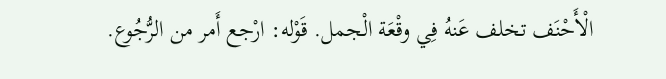الْأَحْنَف تخلف عَنهُ فِي وقْعَة الْجمل. قَوْله: ارْجع أَمر من الرُّجُوع.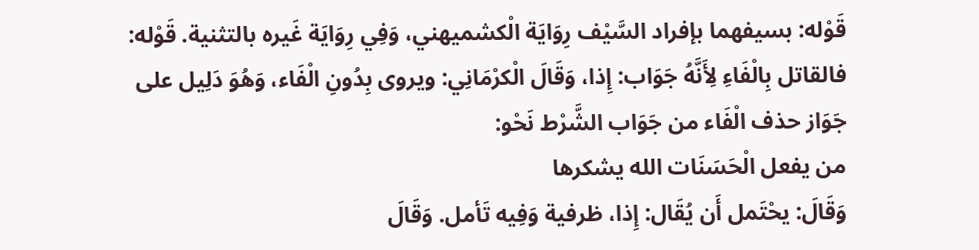قَوْله: بسيفهما بإفراد السَّيْف رِوَايَة الْكشميهني، وَفِي رِوَايَة غَيره بالتثنية. قَوْله: فالقاتل بِالْفَاءِ لِأَنَّهُ جَوَاب: إِذا، وَقَالَ الْكرْمَانِي: ويروى بِدُونِ الْفَاء، وَهُوَ دَلِيل على جَوَاز حذف الْفَاء من جَوَاب الشَّرْط نَحْو:
من يفعل الْحَسَنَات الله يشكرها
وَقَالَ: يحْتَمل أَن يُقَال: إِذا، ظرفية وَفِيه تَأمل. وَقَالَ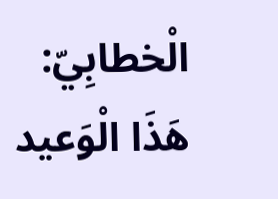الْخطابِيّ: هَذَا الْوَعيد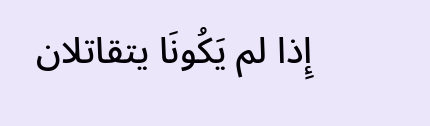إِذا لم يَكُونَا يتقاتلان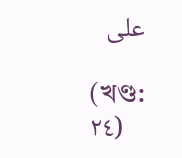على

(খণ্ড: ٢٤)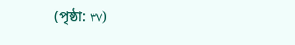(পৃষ্ঠা: ٣٧)